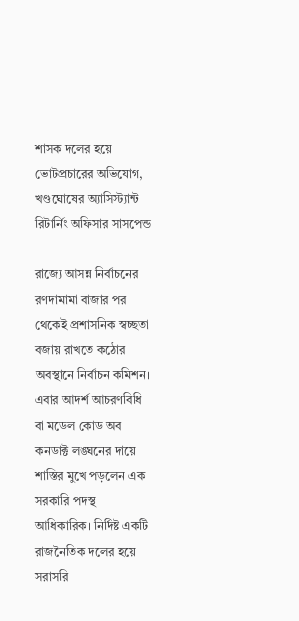শাসক দলের হয়ে ভোটপ্রচারের অভিযোগ, খণ্ডঘোষের অ্যাসিস্ট্যান্ট রিটার্নিং অফিসার সাসপেন্ড

রাজ্যে আসন্ন নির্বাচনের রণদামামা বাজার পর থেকেই প্রশাসনিক স্বচ্ছতা বজায় রাখতে কঠোর অবস্থানে নির্বাচন কমিশন। এবার আদর্শ আচরণবিধি বা মডেল কোড অব কনডাক্ট লঙ্ঘনের দায়ে শাস্তির মুখে পড়লেন এক সরকারি পদস্থ আধিকারিক। নির্দিষ্ট একটি রাজনৈতিক দলের হয়ে সরাসরি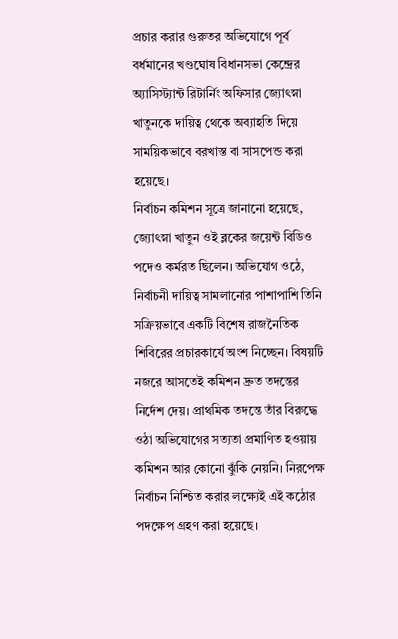প্রচার করার গুরুতর অভিযোগে পূর্ব বর্ধমানের খণ্ডঘোষ বিধানসভা কেন্দ্রের অ্যাসিস্ট্যান্ট রিটার্নিং অফিসার জ্যোৎস্না খাতুনকে দায়িত্ব থেকে অব্যাহতি দিয়ে সাময়িকভাবে বরখাস্ত বা সাসপেন্ড করা হয়েছে।
নির্বাচন কমিশন সূত্রে জানানো হয়েছে, জ্যোৎস্না খাতুন ওই ব্লকের জয়েন্ট বিডিও পদেও কর্মরত ছিলেন। অভিযোগ ওঠে, নির্বাচনী দায়িত্ব সামলানোর পাশাপাশি তিনি সক্রিয়ভাবে একটি বিশেষ রাজনৈতিক শিবিরের প্রচারকার্যে অংশ নিচ্ছেন। বিষয়টি নজরে আসতেই কমিশন দ্রুত তদন্তের নির্দেশ দেয়। প্রাথমিক তদন্তে তাঁর বিরুদ্ধে ওঠা অভিযোগের সত্যতা প্রমাণিত হওয়ায় কমিশন আর কোনো ঝুঁকি নেয়নি। নিরপেক্ষ নির্বাচন নিশ্চিত করার লক্ষ্যেই এই কঠোর পদক্ষেপ গ্রহণ করা হয়েছে।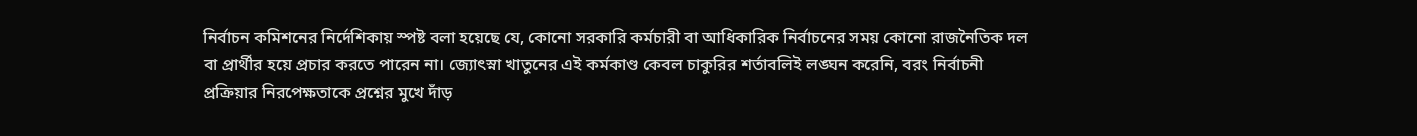নির্বাচন কমিশনের নির্দেশিকায় স্পষ্ট বলা হয়েছে যে, কোনো সরকারি কর্মচারী বা আধিকারিক নির্বাচনের সময় কোনো রাজনৈতিক দল বা প্রার্থীর হয়ে প্রচার করতে পারেন না। জ্যোৎস্না খাতুনের এই কর্মকাণ্ড কেবল চাকুরির শর্তাবলিই লঙ্ঘন করেনি, বরং নির্বাচনী প্রক্রিয়ার নিরপেক্ষতাকে প্রশ্নের মুখে দাঁড়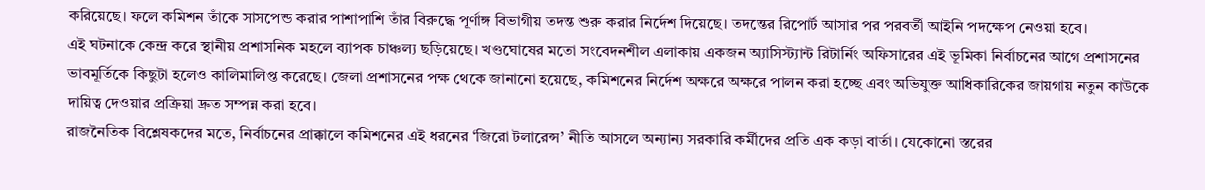করিয়েছে। ফলে কমিশন তাঁকে সাসপেন্ড করার পাশাপাশি তাঁর বিরুদ্ধে পূর্ণাঙ্গ বিভাগীয় তদন্ত শুরু করার নির্দেশ দিয়েছে। তদন্তের রিপোর্ট আসার পর পরবর্তী আইনি পদক্ষেপ নেওয়া হবে।
এই ঘটনাকে কেন্দ্র করে স্থানীয় প্রশাসনিক মহলে ব্যাপক চাঞ্চল্য ছড়িয়েছে। খণ্ডঘোষের মতো সংবেদনশীল এলাকায় একজন অ্যাসিস্ট্যান্ট রিটার্নিং অফিসারের এই ভূমিকা নির্বাচনের আগে প্রশাসনের ভাবমূর্তিকে কিছুটা হলেও কালিমালিপ্ত করেছে। জেলা প্রশাসনের পক্ষ থেকে জানানো হয়েছে, কমিশনের নির্দেশ অক্ষরে অক্ষরে পালন করা হচ্ছে এবং অভিযুক্ত আধিকারিকের জায়গায় নতুন কাউকে দায়িত্ব দেওয়ার প্রক্রিয়া দ্রুত সম্পন্ন করা হবে।
রাজনৈতিক বিশ্লেষকদের মতে, নির্বাচনের প্রাক্কালে কমিশনের এই ধরনের ‘জিরো টলারেন্স’ নীতি আসলে অন্যান্য সরকারি কর্মীদের প্রতি এক কড়া বার্তা। যেকোনো স্তরের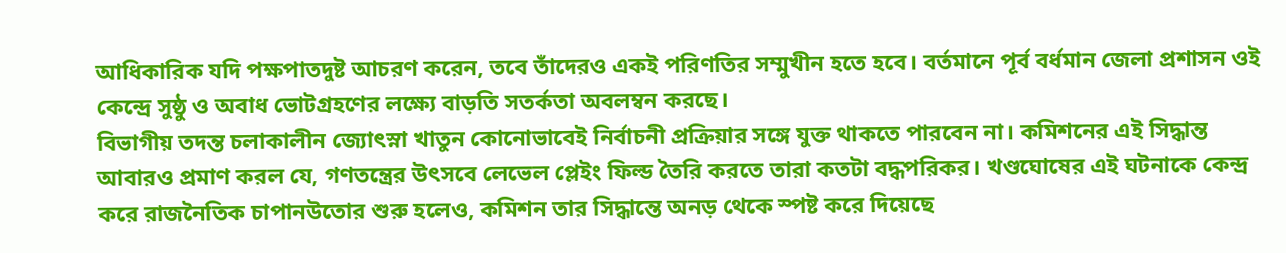আধিকারিক যদি পক্ষপাতদুষ্ট আচরণ করেন, তবে তাঁদেরও একই পরিণতির সম্মুখীন হতে হবে। বর্তমানে পূর্ব বর্ধমান জেলা প্রশাসন ওই কেন্দ্রে সুষ্ঠু ও অবাধ ভোটগ্রহণের লক্ষ্যে বাড়তি সতর্কতা অবলম্বন করছে।
বিভাগীয় তদন্ত চলাকালীন জ্যোৎস্না খাতুন কোনোভাবেই নির্বাচনী প্রক্রিয়ার সঙ্গে যুক্ত থাকতে পারবেন না। কমিশনের এই সিদ্ধান্ত আবারও প্রমাণ করল যে, গণতন্ত্রের উৎসবে লেভেল প্লেইং ফিল্ড তৈরি করতে তারা কতটা বদ্ধপরিকর। খণ্ডঘোষের এই ঘটনাকে কেন্দ্র করে রাজনৈতিক চাপানউতোর শুরু হলেও, কমিশন তার সিদ্ধান্তে অনড় থেকে স্পষ্ট করে দিয়েছে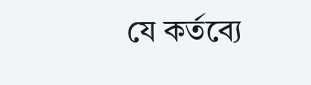যে কর্তব্যে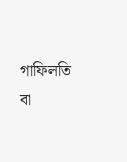গাফিলতি বা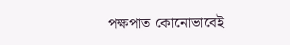পক্ষপাত কোনোভাবেই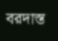বরদাস্ত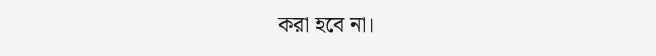করা হবে না।